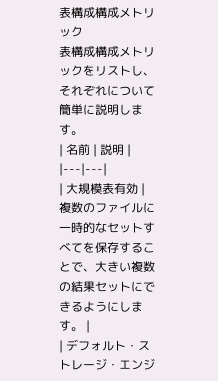表構成構成メトリック
表構成構成メトリックをリストし、それぞれについて簡単に説明します。
| 名前 | 説明 |
|---|---|
| 大規模表有効 | 複数のファイルに一時的なセットすべてを保存することで、大きい複数の結果セットにできるようにします。 |
| デフォルト・ストレージ・エンジ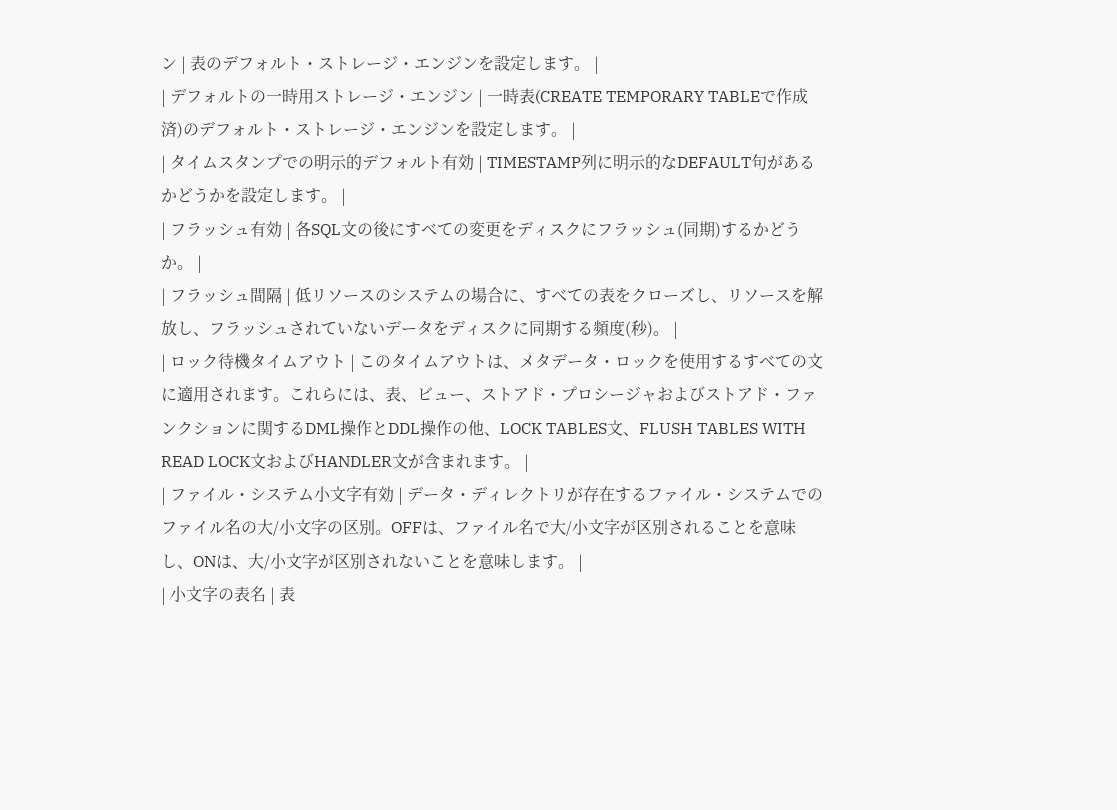ン | 表のデフォルト・ストレージ・エンジンを設定します。 |
| デフォルトの一時用ストレージ・エンジン | 一時表(CREATE TEMPORARY TABLEで作成済)のデフォルト・ストレージ・エンジンを設定します。 |
| タイムスタンプでの明示的デフォルト有効 | TIMESTAMP列に明示的なDEFAULT句があるかどうかを設定します。 |
| フラッシュ有効 | 各SQL文の後にすべての変更をディスクにフラッシュ(同期)するかどうか。 |
| フラッシュ間隔 | 低リソースのシステムの場合に、すべての表をクローズし、リソースを解放し、フラッシュされていないデータをディスクに同期する頻度(秒)。 |
| ロック待機タイムアウト | このタイムアウトは、メタデータ・ロックを使用するすべての文に適用されます。これらには、表、ビュー、ストアド・プロシージャおよびストアド・ファンクションに関するDML操作とDDL操作の他、LOCK TABLES文、FLUSH TABLES WITH READ LOCK文およびHANDLER文が含まれます。 |
| ファイル・システム小文字有効 | データ・ディレクトリが存在するファイル・システムでのファイル名の大/小文字の区別。OFFは、ファイル名で大/小文字が区別されることを意味し、ONは、大/小文字が区別されないことを意味します。 |
| 小文字の表名 | 表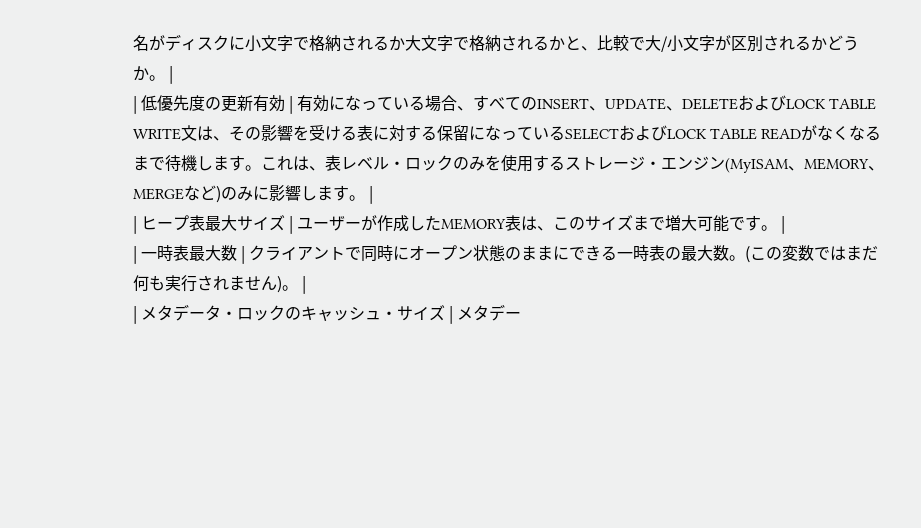名がディスクに小文字で格納されるか大文字で格納されるかと、比較で大/小文字が区別されるかどうか。 |
| 低優先度の更新有効 | 有効になっている場合、すべてのINSERT、UPDATE、DELETEおよびLOCK TABLE WRITE文は、その影響を受ける表に対する保留になっているSELECTおよびLOCK TABLE READがなくなるまで待機します。これは、表レベル・ロックのみを使用するストレージ・エンジン(MyISAM、MEMORY、MERGEなど)のみに影響します。 |
| ヒープ表最大サイズ | ユーザーが作成したMEMORY表は、このサイズまで増大可能です。 |
| 一時表最大数 | クライアントで同時にオープン状態のままにできる一時表の最大数。(この変数ではまだ何も実行されません)。 |
| メタデータ・ロックのキャッシュ・サイズ | メタデー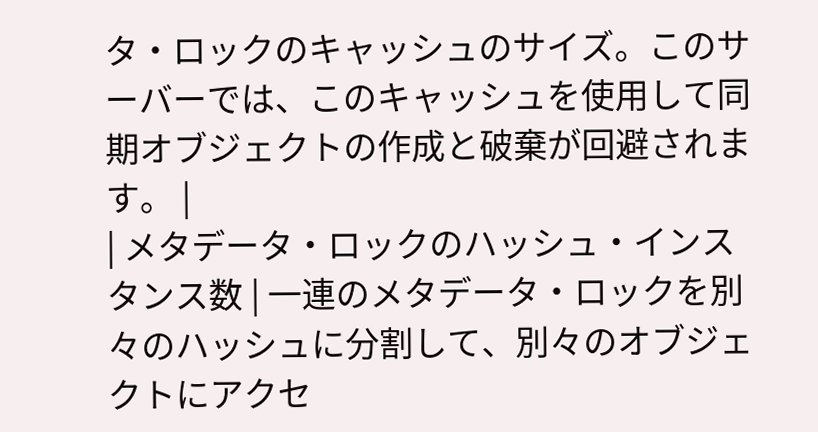タ・ロックのキャッシュのサイズ。このサーバーでは、このキャッシュを使用して同期オブジェクトの作成と破棄が回避されます。 |
| メタデータ・ロックのハッシュ・インスタンス数 | 一連のメタデータ・ロックを別々のハッシュに分割して、別々のオブジェクトにアクセ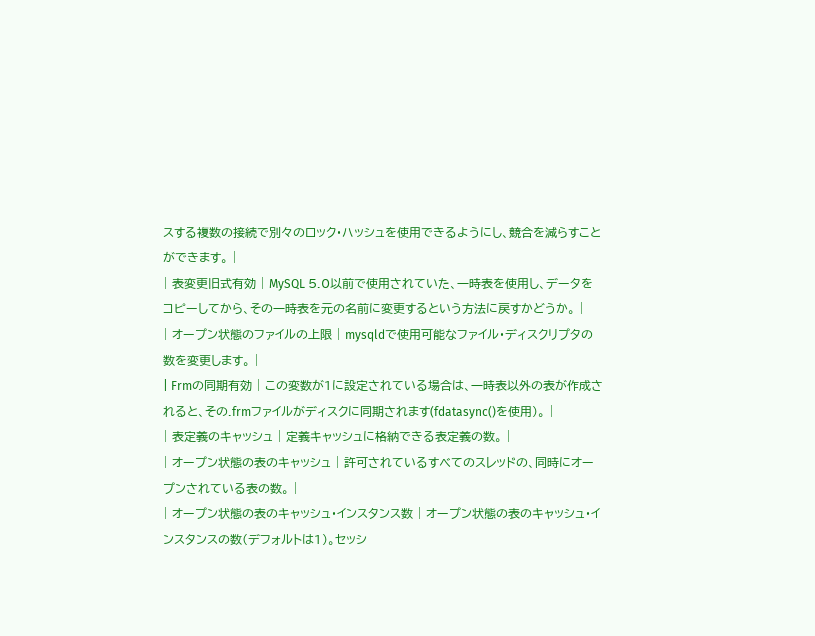スする複数の接続で別々のロック・ハッシュを使用できるようにし、競合を減らすことができます。 |
| 表変更旧式有効 | MySQL 5.0以前で使用されていた、一時表を使用し、データをコピーしてから、その一時表を元の名前に変更するという方法に戻すかどうか。 |
| オープン状態のファイルの上限 | mysqldで使用可能なファイル・ディスクリプタの数を変更します。 |
| Frmの同期有効 | この変数が1に設定されている場合は、一時表以外の表が作成されると、その.frmファイルがディスクに同期されます(fdatasync()を使用)。 |
| 表定義のキャッシュ | 定義キャッシュに格納できる表定義の数。 |
| オープン状態の表のキャッシュ | 許可されているすべてのスレッドの、同時にオープンされている表の数。 |
| オープン状態の表のキャッシュ・インスタンス数 | オープン状態の表のキャッシュ・インスタンスの数(デフォルトは1)。セッシ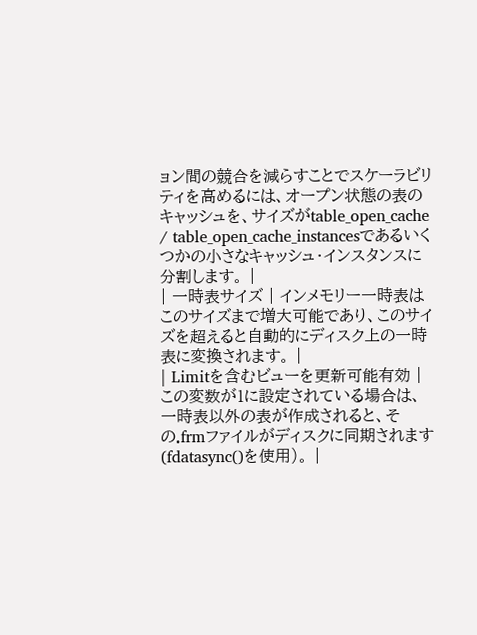ョン間の競合を減らすことでスケーラビリティを高めるには、オープン状態の表のキャッシュを、サイズがtable_open_cache / table_open_cache_instancesであるいくつかの小さなキャッシュ・インスタンスに分割します。 |
| 一時表サイズ | インメモリー一時表はこのサイズまで増大可能であり、このサイズを超えると自動的にディスク上の一時表に変換されます。 |
| Limitを含むビューを更新可能有効 | この変数が1に設定されている場合は、一時表以外の表が作成されると、その.frmファイルがディスクに同期されます(fdatasync()を使用)。 |